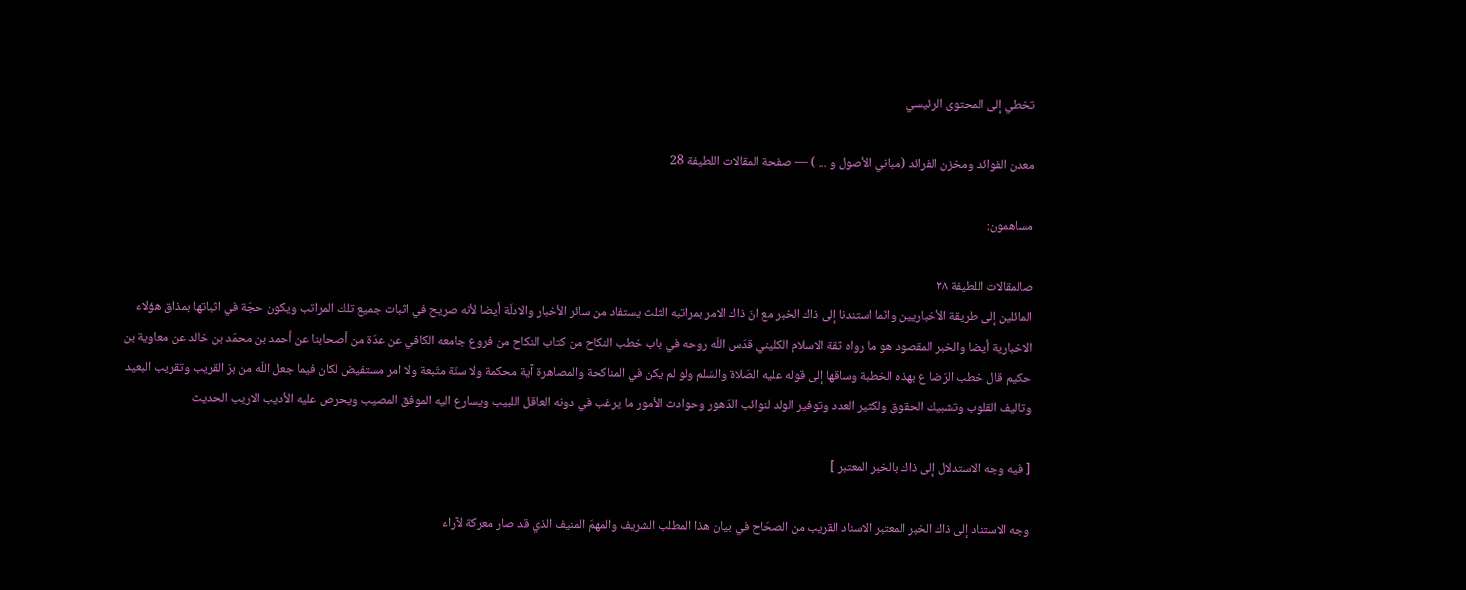تخطي إلى المحتوى الرئيسي

معدن الفوائد ومخزن الفرائد (مباني الأصول و ... ) — صفحة المقالات اللطيفة 28

مساهمون:

صالمقالات اللطيفة ٢٨
المائلين إلى طريقة الأخباريين وانّما استندنا إلى ذاك الخبر مع انّ ذاك الامر بمراتبه الثلث يستفاد من سائر الأخبار والادلّة أيضا لأنه صريح في اثبات جميع تلك المراتب ويكون حجّة في اثباتها بمذاق هؤلاء الاخبارية أيضا والخبر المقصود هو ما رواه ثقة الاسلام الكليني قدّس اللّه روحه في باب خطب النكاح من كتاب النكاح من فروع جامعه الكافي عن عدّة من أصحابنا عن أحمد بن محمّد بن خالد عن معاوية بن حكيم قال خطب الرّضا ع بهذه الخطبة وساقها إلى قوله عليه الصّلاة والسّلم ولو لم يكن في المناكحة والمصاهرة آية محكمة ولا سنّة متّبعة ولا امر مستفيض لكان فيما جعل اللّه من برّ القريب وتقريب البعيد وتاليف القلوب وتشبيك الحقوق ولكثير العدد وتوفير الولد لنوائب الدّهور وحوادث الأمور ما يرغب في دونه العاقل اللبيب ويسارع اليه الموفق المصيب ويحرص عليه الأديب الاريب الحديث

[ فيه وجه الاستدلال إلى ذاك بالخبر المعتبر ]

وجه الاستناد إلى ذاك الخبر المعتبر الاسناد القريب من الصحّاح في بيان هذا المطلب الشريف والمهمّ المنيف الذي قد صار معركة لآراء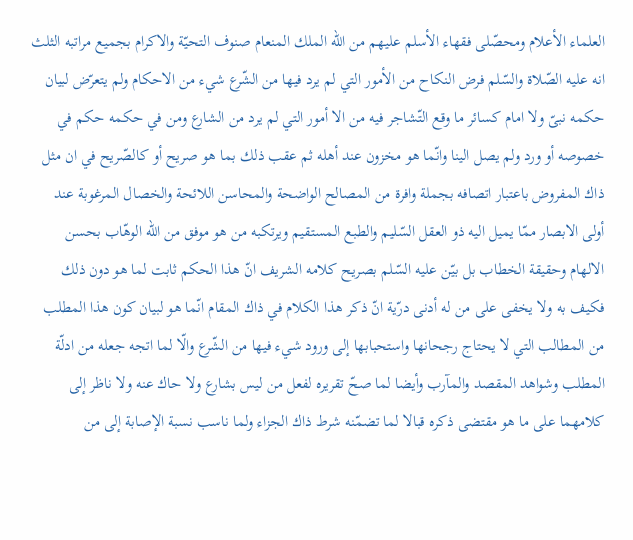العلماء الأعلام ومحصّلى فقهاء الأسلم عليهم من اللّه الملك المنعام صنوف التحيّة والاكرام بجميع مراتبه الثلث انه عليه الصّلاة والسّلم فرض النكاح من الأمور التي لم يرد فيها من الشّرع شيء من الاحكام ولم يتعرّض لبيان حكمه نبىّ ولا امام كسائر ما وقع التّشاجر فيه من الا أمور التي لم يرد من الشارع ومن في حكمه حكم في خصوصه أو ورد ولم يصل الينا وانّما هو مخزون عند أهله ثم عقب ذلك بما هو صريح أو كالصّريح في ان مثل ذاك المفروض باعتبار اتصافه بجملة وافرة من المصالح الواضحة والمحاسن اللائحة والخصال المرغوبة عند أولى الابصار ممّا يميل اليه ذو العقل السّليم والطبع المستقيم ويرتكبه من هو موفق من اللّه الوهّاب بحسن الالهام وحقيقة الخطاب بل بيّن عليه السّلم بصريح كلامه الشريف انّ هذا الحكم ثابت لما هو دون ذلك فكيف به ولا يخفى على من له أدنى درّية انّ ذكر هذا الكلام في ذاك المقام انّما هو لبيان كون هذا المطلب من المطالب التي لا يحتاج رجحانها واستحبابها إلى ورود شيء فيها من الشّرع والّا لما اتجه جعله من ادلّة المطلب وشواهد المقصد والمآرب وأيضا لما صحّ تقريره لفعل من ليس بشارع ولا حاك عنه ولا ناظر إلى كلامهما على ما هو مقتضى ذكره قبالا لما تضمّنه شرط ذاك الجزاء ولما ناسب نسبة الإصابة إلى من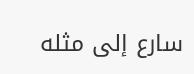سارع إلى مثله